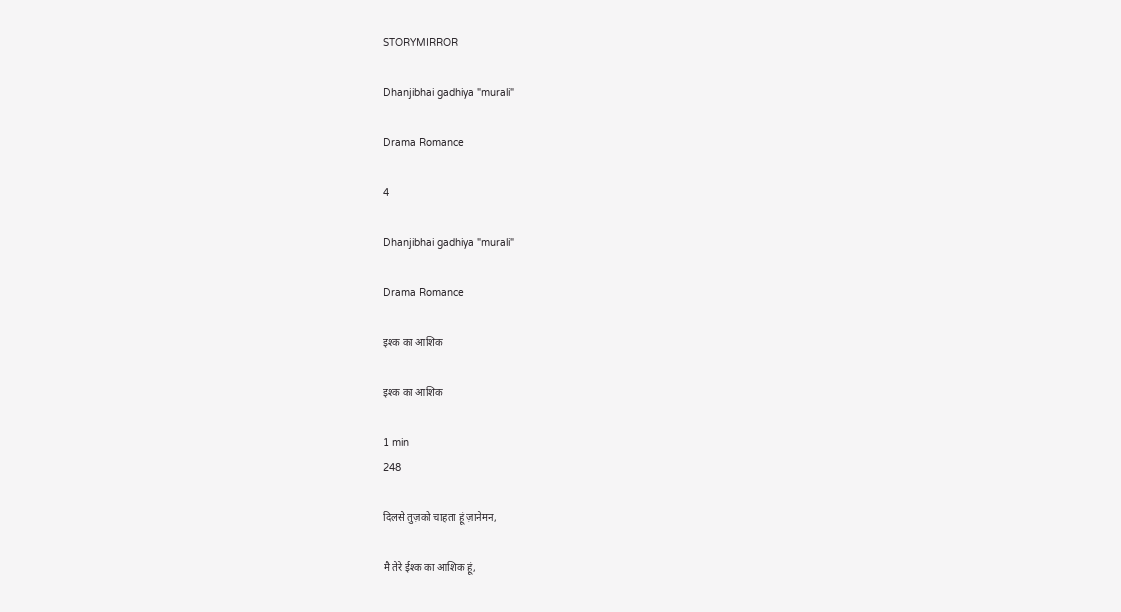STORYMIRROR

Dhanjibhai gadhiya "murali"

Drama Romance

4

Dhanjibhai gadhiya "murali"

Drama Romance

इश्क का आशिक

इश्क का आशिक

1 min
248

दिलसे तुज़को चाहता हूं ज़ानेमन,

मै तेरे ईश्क का आशिक हूं,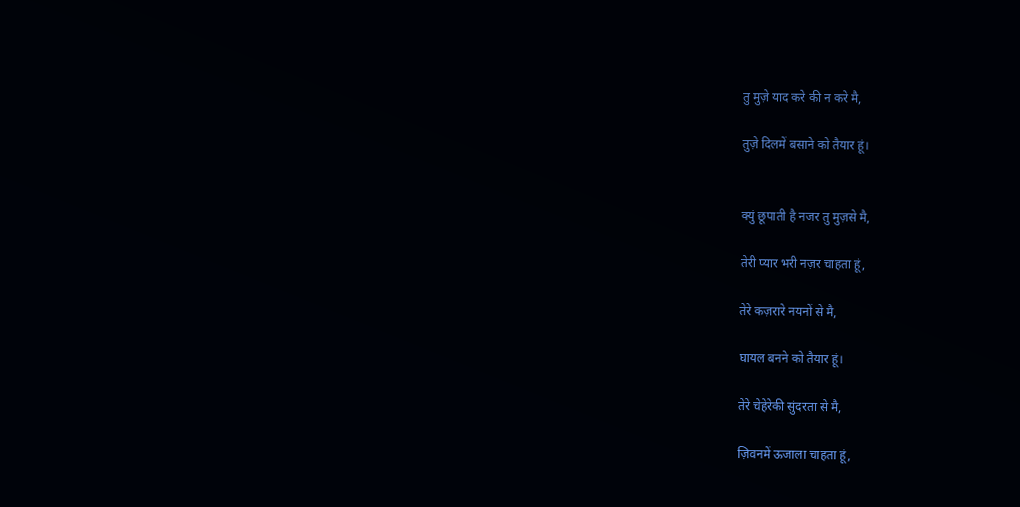तु मुज़े याद करे की न करे मै,

तुज़े दिलमें बसाने को तैयार हूं।


क्युं छूपाती है नजर तु मुज़से मै,

तेरी प्यार भरी नज़र चाहता हूं,

तेरे कज़रारे नयनों से मै,

घायल बनने को तैयार हूं।

तेरे चेहेरेकी सुंदरता से मै,

ज़िवनमें ऊजाला चाहता हूं,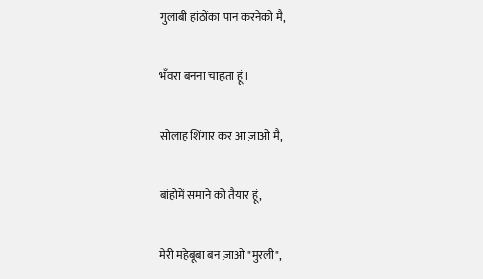गुलाबी हांठोंका पान करनेको मै,

भँवरा बनना चाहता हूं।

सोलाह शिंगार कर आ ज़ाओ मै,

बांहोमें समाने को तैयार हूं,

मेरी महेबूबा बन ज़ाओ "मुरली",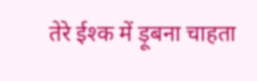तेरे ईश्क में ड़ूबना चाहता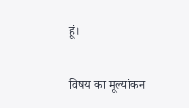हूं।


विषय का मूल्यांकन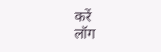करें
लॉग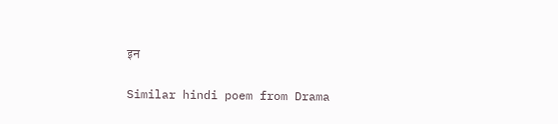इन

Similar hindi poem from Drama